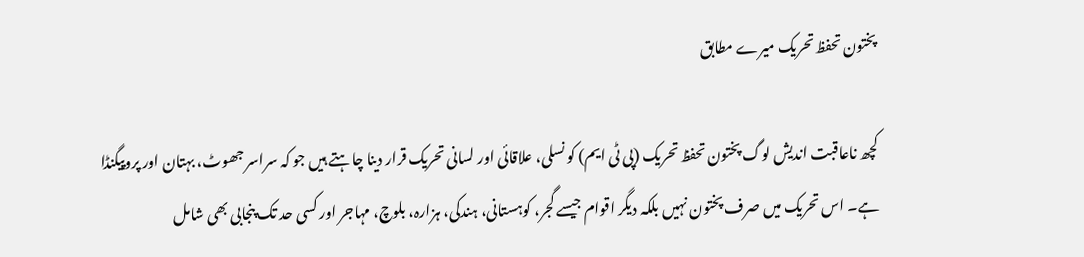پختون تحفظ تحریک میرے مطابق

کچھ ناعاقبت اندیش لوگ پختون تحفظ تحریک (پی ٹی ایم) کو نسلی، علاقائی اور لسانی تحریک قرار دینا چاہتے ہیں جو کہ سراسر جھوٹ، بہتان اور پروپیگنڈا ہے۔ اس تحریک میں صرف پختون نہیں بلکہ دیگر اقوام جیسے گجر، کوہستانی، ہندکی، ہزارہ، بلوچ، مہاجر اور کسی حد تک پنجابی بھی شامل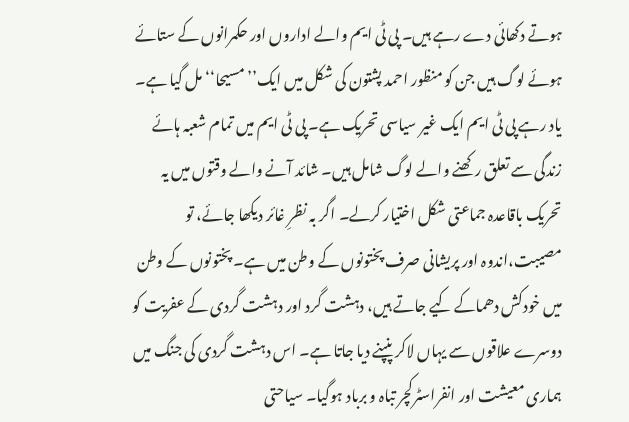ہوتے دکھائی دے رہے ہیں۔ پی ٹی ایم والے اداروں اور حکمرانوں کے ستائے ہوئے لوگ ہیں جن کو منظور احمد پشتون کی شکل میں ایک’’مسیحا‘‘ مل گیا ہے۔ یاد رہے پی ٹی ایم ایک غیر سیاسی تحریک ہے۔ پی ٹی ایم میں تمام شعبہ ہائے زندگی سے تعلق رکھنے والے لوگ شامل ہیں۔ شائد آنے والے وقتوں میں یہ تحریک باقاعدہ جماعتی شکل اختیار کرلے۔ اگر بہ نظرِ غائر دیکھا جائے، تو مصیبت،اندوہ اور پریشانی صرف پختونوں کے وطن میں ہے۔ پختونوں کے وطن میں خودکش دھماکے کیے جاتے ہیں، دہشت گرد اور دہشت گردی کے عفریت کو دوسرے علاقوں سے یہاں لاکر پنپنے دیا جاتا ہے۔ اس دہشت گردی کی جنگ میں ہماری معیشت اور انفراسٹرکچر تباہ و برباد ہوگیا۔ سیاحتی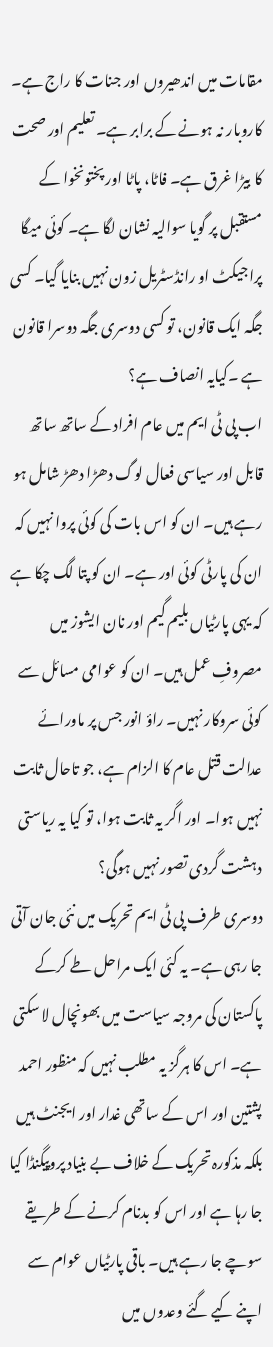مقامات میں اندھیروں اور جنات کا راج ہے۔ کاروبار نہ ہونے کے برابر ہے۔ تعلیم اور صحت کا بیڑا غرق ہے۔ فاٹا، پاٹا اور پختونخوا کے مستقبل پر گویا سوالیہ نشان لگا ہے۔ کوئی میگا پراجیکٹ او رانڈسٹریل زون نہیں بنایا گیا۔ کسی جگہ ایک قانون، تو کسی دوسری جگہ دوسرا قانون ہے ۔کیایہ انصاف ہے؟
اب پی ٹی ایم میں عام افراد کے ساتھ ساتھ قابل اور سیاسی فعال لوگ دھڑا دھڑ شامل ہو رہے ہیں۔ ان کو اس بات کی کوئی پروا نہیں کہ ان کی پارٹی کوئی اور ہے۔ ان کو پتا لگ چکا ہے کہ یہی پارٹیاں بلیم گیم اور نان ایشوز میں مصروفِ عمل ہیں۔ ان کو عوامی مسائل سے کوئی سروکار نہیں۔ راؤ انور جس پر ماورائے عدالت قتل عام کا الزام ہے، جو تاحال ثابت نہیں ہوا۔ اور اگر یہ ثابت ہوا، تو کیا یہ ریاستی دہشت گردی تصور نہیں ہوگی؟
دوسری طرف پی ٹی ایم تحریک میں نئی جان آتی جا رہی ہے۔ یہ کئی ایک مراحل طے کرکے پاکستان کی مروجہ سیاست میں بھونچال لا سکتی ہے۔ اس کا ہرگز یہ مطلب نہیں کہ منظور احمد پشتین اور اس کے ساتھی غدار اور ایجنٹ ہیں بلکہ مذکورہ تحریک کے خلاف بے بنیاد پروپیگنڈا کیا جا رہا ہے اور اس کو بدنام کرنے کے طریقے سوچے جا رہے ہیں۔ باقی پارٹیاں عوام سے اپنے کیے گئے وعدوں میں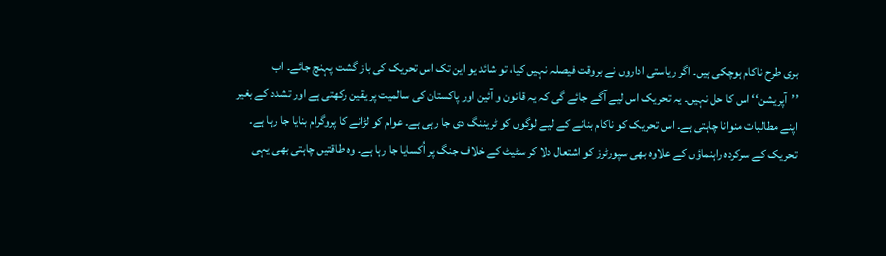بری طرح ناکام ہوچکی ہیں۔ اگر ریاستی اداروں نے بروقت فیصلہ نہیں کیا، تو شائد یو این تک اس تحریک کی باز گشت پہنچ جائے۔ اب ’’آپریشن‘‘ اس کا حل نہیں۔ یہ تحریک اس لیے آگے جائے گی کہ یہ قانون و آئین اور پاکستان کی سالمیت پر یقین رکھتی ہے اور تشدد کے بغیر اپنے مطالبات منوانا چاہتی ہے۔ اس تحریک کو ناکام بنانے کے لیے لوگوں کو ٹریننگ دی جا رہی ہے۔ عوام کو لڑانے کا پروگرام بنایا جا رہا ہے۔ تحریک کے سرکردہ راہنماؤں کے علاوہ بھی سپورٹرز کو اشتعال دلا کر سٹیٹ کے خلاف جنگ پر اُکسایا جا رہا ہے۔ وہ طاقتیں چاہتی بھی یہی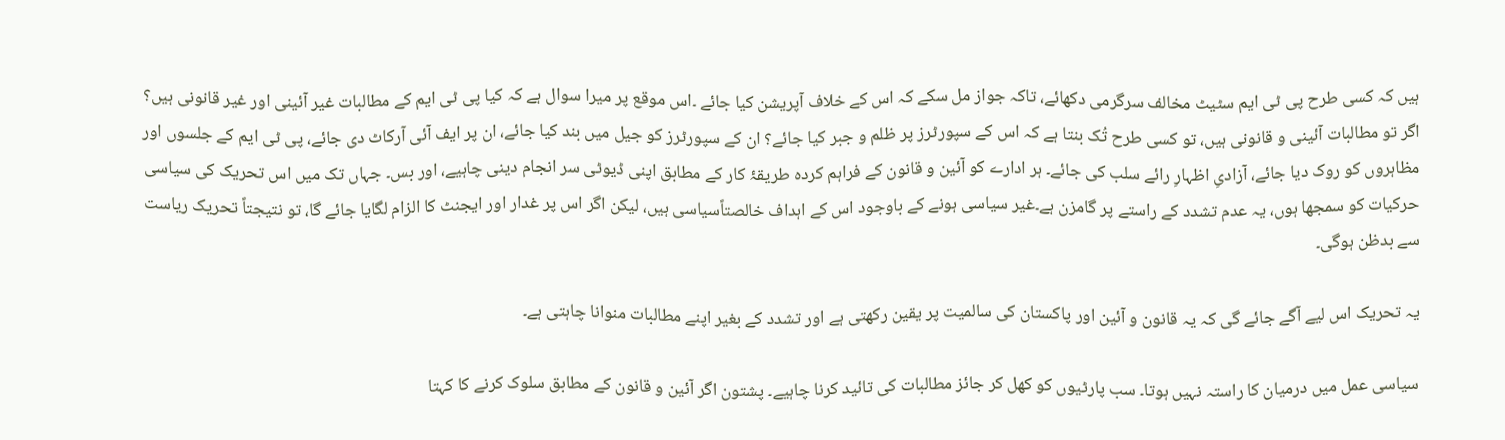ہیں کہ کسی طرح پی ٹی ایم سٹیٹ مخالف سرگرمی دکھائے، تاکہ جواز مل سکے کہ اس کے خلاف آپریشن کیا جائے ۔اس موقع پر میرا سوال ہے کہ کیا پی ٹی ایم کے مطالبات غیر آئینی اور غیر قانونی ہیں؟ اگر تو مطالبات آئینی و قانونی ہیں، تو کسی طرح تُک بنتا ہے کہ اس کے سپورٹرز پر ظلم و جبر کیا جائے؟ ان کے سپورٹرز کو جیل میں بند کیا جائے، ان پر ایف آئی آرکاٹ دی جائے، پی ٹی ایم کے جلسوں اور مظاہروں کو روک دیا جائے، آزادیِ اظہارِ رائے سلب کی جائے۔ ہر ادارے کو آئین و قانون کے فراہم کردہ طریقۂ کار کے مطابق اپنی ڈیوٹی سر انجام دینی چاہیے، اور بس۔ جہاں تک میں اس تحریک کی سیاسی حرکیات کو سمجھا ہوں، یہ عدم تشدد کے راستے پر گامزن ہے۔غیر سیاسی ہونے کے باوجود اس کے اہداف خالصتاًسیاسی ہیں، لیکن اگر اس پر غدار اور ایجنٹ کا الزام لگایا جائے گا، تو نتیجتاً تحریک ریاست سے بدظن ہوگی۔

یہ تحریک اس لیے آگے جائے گی کہ یہ قانون و آئین اور پاکستان کی سالمیت پر یقین رکھتی ہے اور تشدد کے بغیر اپنے مطالبات منوانا چاہتی ہے۔

سیاسی عمل میں درمیان کا راستہ نہیں ہوتا۔ سب پارٹیوں کو کھل کر جائز مطالبات کی تائید کرنا چاہیے۔ پشتون اگر آئین و قانون کے مطابق سلوک کرنے کا کہتا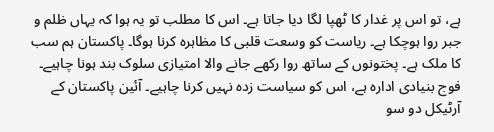ہے، تو اس پر غدار کا ٹھپا لگا دیا جاتا ہے۔ اس کا مطلب تو یہ ہوا کہ یہاں ظلم و جبر روا ہوچکا ہے۔ ریاست کو وسعت قلبی کا مظاہرہ کرنا ہوگا۔ پاکستان ہم سب کا ملک ہے۔ پختونوں کے ساتھ روا رکھے جانے والا امتیازی سلوک بند ہونا چاہیے۔ فوج بنیادی ادارہ ہے، اس کو سیاست زدہ نہیں کرنا چاہیے۔ آئین پاکستان کے آرٹیکل دو سو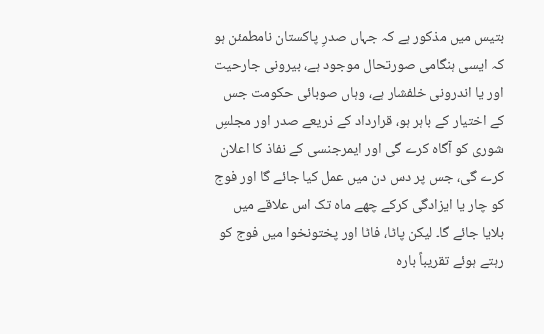بتیس میں مذکور ہے کہ جہاں صدرِ پاکستان نامطمئن ہو کہ ایسی ہنگامی صورتحال موجود ہے، بیرونی جارحیت اور یا اندرونی خلفشار ہے، وہاں صوبائی حکومت جس کے اختیار کے باہر ہو، قرارداد کے ذریعے صدر اور مجلسِ شوری کو آگاہ کرے گی اور ایمرجنسی کے نفاذ کا اعلان کرے گی، جس پر دس دن میں عمل کیا جائے گا اور فوج کو چار یا ایزادگی کرکے چھے ماہ تک اس علاقے میں بلایا جائے گا۔ لیکن پاٹا، فاٹا اور پختونخوا میں فوج کو رہتے ہوئے تقریباً بارہ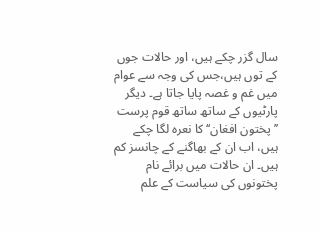سال گزر چکے ہیں، اور حالات جوں کے توں ہیں،جس کی وجہ سے عوام میں غم و غصہ پایا جاتا ہے۔ دیگر پارٹیوں کے ساتھ ساتھ قوم پرست ’’پختون افغان‘‘ کا نعرہ لگا چکے ہیں، اب ان کے بھاگنے کے چانسز کم ہیں۔ ان حالات میں برائے نام پختونوں کی سیاست کے علم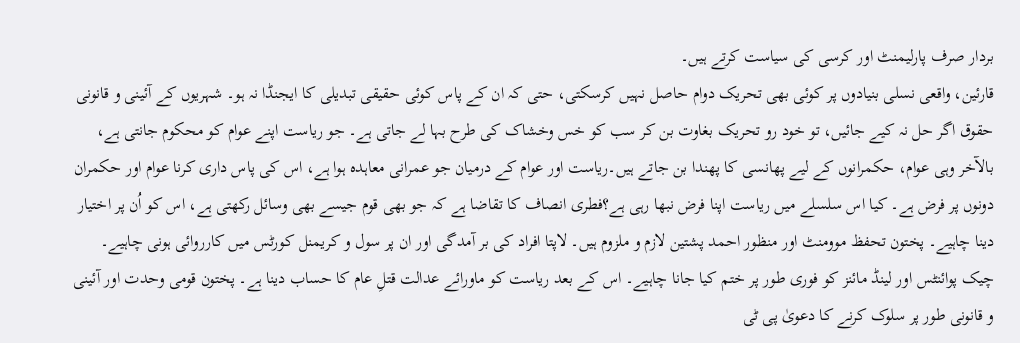بردار صرف پارلیمنٹ اور کرسی کی سیاست کرتے ہیں۔
قارئین، واقعی نسلی بنیادوں پر کوئی بھی تحریک دوام حاصل نہیں کرسکتی، حتی کہ ان کے پاس کوئی حقیقی تبدیلی کا ایجنڈا نہ ہو۔ شہریوں کے آئینی و قانونی حقوق اگر حل نہ کیے جائیں، تو خود رو تحریک بغاوت بن کر سب کو خس وخشاک کی طرح بہا لے جاتی ہے۔ جو ریاست اپنے عوام کو محکوم جانتی ہے، بالآخر وہی عوام، حکمرانوں کے لیے پھانسی کا پھندا بن جاتے ہیں۔ریاست اور عوام کے درمیان جو عمرانی معاہدہ ہوا ہے، اس کی پاس داری کرنا عوام اور حکمران دونوں پر فرض ہے۔ کیا اس سلسلے میں ریاست اپنا فرض نبھا رہی ہے؟فطری انصاف کا تقاضا ہے کہ جو بھی قوم جیسے بھی وسائل رکھتی ہے، اس کو اُن پر اختیار دینا چاہیے۔ پختون تحفظ موومنٹ اور منظور احمد پشتین لازم و ملزوم ہیں۔ لاپتا افراد کی بر آمدگی اور ان پر سول و کریمنل کورٹس میں کارروائی ہونی چاہیے۔ چیک پوائنٹس اور لینڈ مائنز کو فوری طور پر ختم کیا جانا چاہیے۔ اس کے بعد ریاست کو ماورائے عدالت قتلِ عام کا حساب دینا ہے۔ پختون قومی وحدت اور آئینی و قانونی طور پر سلوک کرنے کا دعویٰ پی ٹی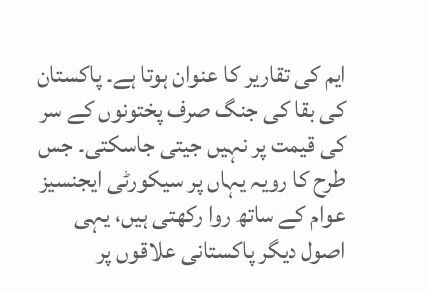ایم کی تقاریر کا عنوان ہوتا ہے۔ پاکستان کی بقا کی جنگ صرف پختونوں کے سر کی قیمت پر نہیں جیتی جاسکتی۔ جس طرح کا رویہ یہاں پر سیکورٹی ایجنسیز عوام کے ساتھ روا رکھتی ہیں، یہی اصول دیگر پاکستانی علاقوں پر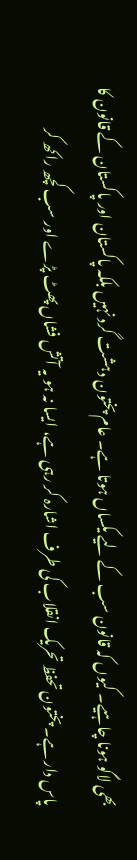بھی لاگو ہونا چاہیے۔ کیوں کہ قانون سب کے لیے یکساں ہوتا ہے۔ عام پختون دہشت گرد نہیں بلکہ پاکستان اور پاکستان کے قانون کا پاس دار ہے۔ پختون تحفظ تحریک انقلاب کی طرف اشارہ کر رہی ہے، ایسا نہ ہو یہ آتش فشاں پھٹ پڑے اور سب کچھ راکھ کر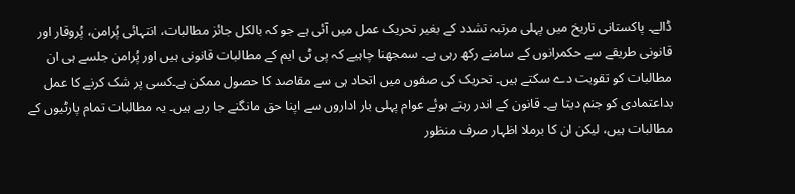ڈالے۔ پاکستانی تاریخ میں پہلی مرتبہ تشدد کے بغیر تحریک عمل میں آئی ہے جو کہ بالکل جائز مطالبات، انتہائی پُرامن، پُروقار اور قانونی طریقے سے حکمرانوں کے سامنے رکھ رہی ہے۔ سمجھنا چاہیے کہ پی ٹی ایم کے مطالبات قانونی ہیں اور پُرامن جلسے ہی ان مطالبات کو تقویت دے سکتے ہیں۔ تحریک کی صفوں میں اتحاد ہی سے مقاصد کا حصول ممکن ہے۔کسی پر شک کرنے کا عمل بداعتمادی کو جنم دیتا ہے۔ قانون کے اندر رہتے ہوئے عوام پہلی بار اداروں سے اپنا حق مانگنے جا رہے ہیں۔ یہ مطالبات تمام پارٹیوں کے مطالبات ہیں، لیکن ان کا برملا اظہار صرف منظور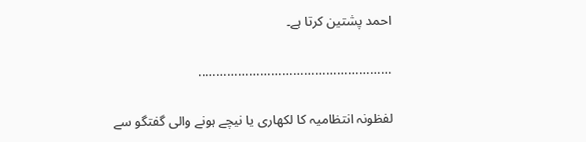احمد پشتین کرتا ہے۔

……………………………………………..

لفظونہ انتظامیہ کا لکھاری یا نیچے ہونے والی گفتگو سے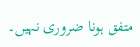متفق ہونا ضروری نہیں۔